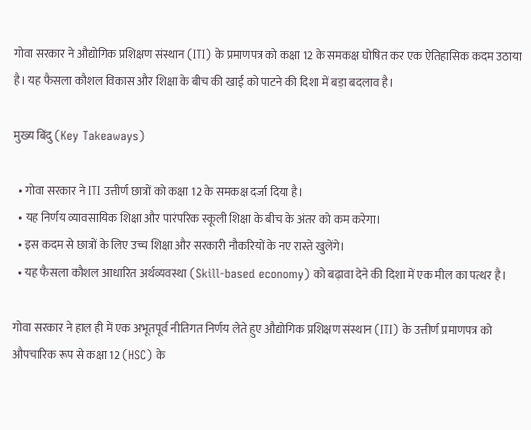गोवा सरकार ने औद्योगिक प्रशिक्षण संस्थान (ITI) के प्रमाणपत्र को कक्षा 12 के समकक्ष घोषित कर एक ऐतिहासिक कदम उठाया है। यह फैसला कौशल विकास और शिक्षा के बीच की खाई को पाटने की दिशा में बड़ा बदलाव है।

मुख्य बिंदु (Key Takeaways)

  • गोवा सरकार ने ITI उत्तीर्ण छात्रों को कक्षा 12 के समकक्ष दर्जा दिया है।
  • यह निर्णय व्यावसायिक शिक्षा और पारंपरिक स्कूली शिक्षा के बीच के अंतर को कम करेगा।
  • इस कदम से छात्रों के लिए उच्च शिक्षा और सरकारी नौकरियों के नए रास्ते खुलेंगे।
  • यह फैसला कौशल आधारित अर्थव्यवस्था (Skill-based economy) को बढ़ावा देने की दिशा में एक मील का पत्थर है।

गोवा सरकार ने हाल ही में एक अभूतपूर्व नीतिगत निर्णय लेते हुए औद्योगिक प्रशिक्षण संस्थान (ITI) के उत्तीर्ण प्रमाणपत्र को औपचारिक रूप से कक्षा 12 (HSC) के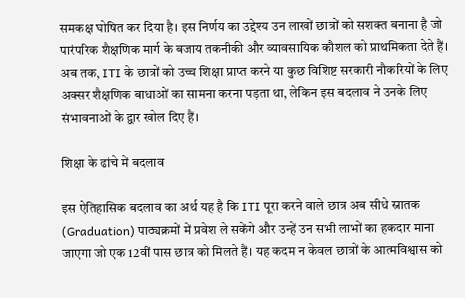समकक्ष घोषित कर दिया है। इस निर्णय का उद्देश्य उन लाखों छात्रों को सशक्त बनाना है जो पारंपरिक शैक्षणिक मार्ग के बजाय तकनीकी और व्यावसायिक कौशल को प्राथमिकता देते हैं। अब तक, ITI के छात्रों को उच्च शिक्षा प्राप्त करने या कुछ विशिष्ट सरकारी नौकरियों के लिए अक्सर शैक्षणिक बाधाओं का सामना करना पड़ता था, लेकिन इस बदलाव ने उनके लिए संभावनाओं के द्वार खोल दिए हैं।

शिक्षा के ढांचे में बदलाव

इस ऐतिहासिक बदलाव का अर्थ यह है कि ITI पूरा करने वाले छात्र अब सीधे स्नातक (Graduation) पाठ्यक्रमों में प्रवेश ले सकेंगे और उन्हें उन सभी लाभों का हकदार माना जाएगा जो एक 12वीं पास छात्र को मिलते हैं। यह कदम न केवल छात्रों के आत्मविश्वास को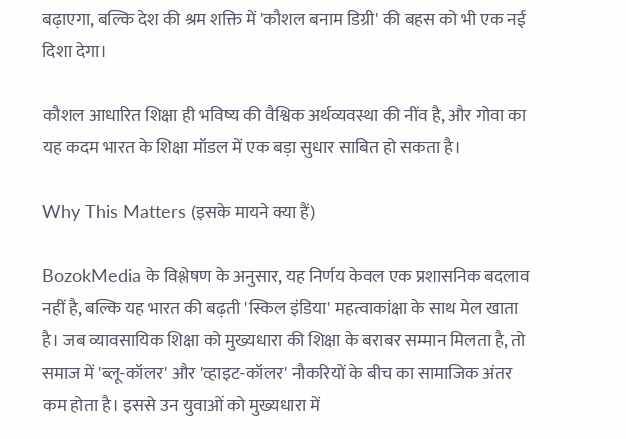बढ़ाएगा, बल्कि देश की श्रम शक्ति में 'कौशल बनाम डिग्री' की बहस को भी एक नई दिशा देगा।

कौशल आधारित शिक्षा ही भविष्य की वैश्विक अर्थव्यवस्था की नींव है, और गोवा का यह कदम भारत के शिक्षा मॉडल में एक बड़ा सुधार साबित हो सकता है।

Why This Matters (इसके मायने क्या हैं)

BozokMedia के विश्लेषण के अनुसार, यह निर्णय केवल एक प्रशासनिक बदलाव नहीं है, बल्कि यह भारत की बढ़ती 'स्किल इंडिया' महत्वाकांक्षा के साथ मेल खाता है। जब व्यावसायिक शिक्षा को मुख्यधारा की शिक्षा के बराबर सम्मान मिलता है, तो समाज में 'ब्लू-कॉलर' और 'व्हाइट-कॉलर' नौकरियों के बीच का सामाजिक अंतर कम होता है। इससे उन युवाओं को मुख्यधारा में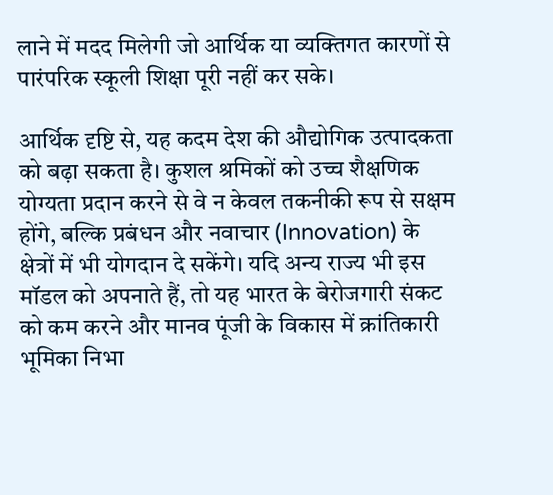लाने में मदद मिलेगी जो आर्थिक या व्यक्तिगत कारणों से पारंपरिक स्कूली शिक्षा पूरी नहीं कर सके।

आर्थिक दृष्टि से, यह कदम देश की औद्योगिक उत्पादकता को बढ़ा सकता है। कुशल श्रमिकों को उच्च शैक्षणिक योग्यता प्रदान करने से वे न केवल तकनीकी रूप से सक्षम होंगे, बल्कि प्रबंधन और नवाचार (Innovation) के क्षेत्रों में भी योगदान दे सकेंगे। यदि अन्य राज्य भी इस मॉडल को अपनाते हैं, तो यह भारत के बेरोजगारी संकट को कम करने और मानव पूंजी के विकास में क्रांतिकारी भूमिका निभा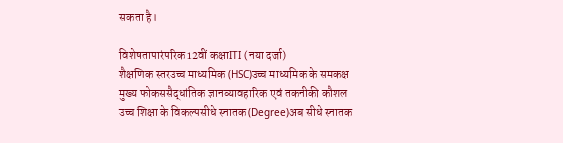सकता है।

विशेषतापारंपरिक 12वीं कक्षाITI (नया दर्जा)
शैक्षणिक स्तरउच्च माध्यमिक (HSC)उच्च माध्यमिक के समकक्ष
मुख्य फोकससैद्धांतिक ज्ञानव्यावहारिक एवं तकनीकी कौशल
उच्च शिक्षा के विकल्पसीधे स्नातक (Degree)अब सीधे स्नातक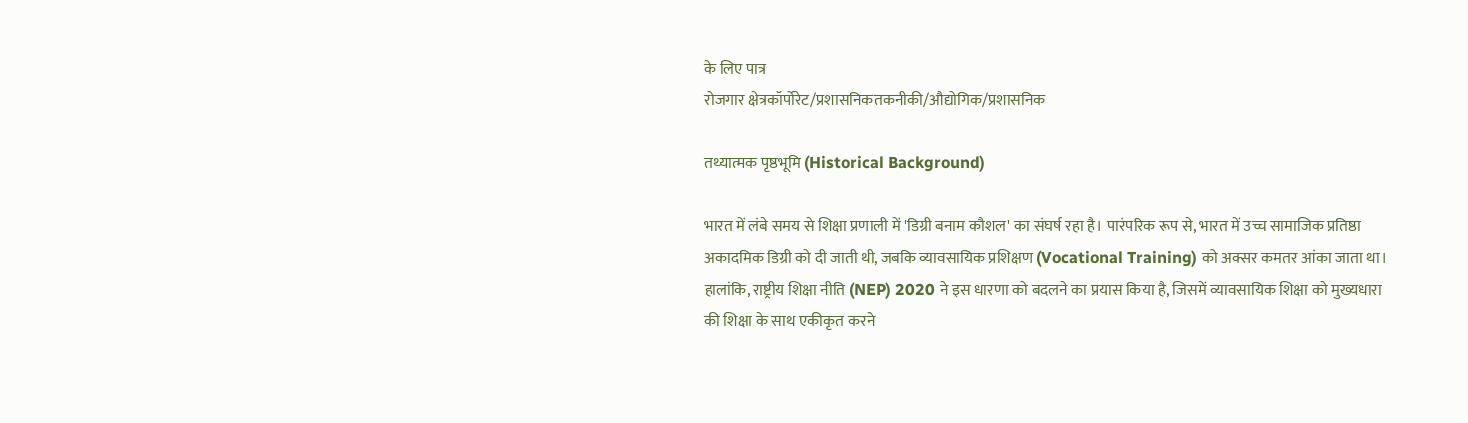के लिए पात्र
रोजगार क्षेत्रकॉर्पोरेट/प्रशासनिकतकनीकी/औद्योगिक/प्रशासनिक

तथ्यात्मक पृष्ठभूमि (Historical Background)

भारत में लंबे समय से शिक्षा प्रणाली में 'डिग्री बनाम कौशल' का संघर्ष रहा है। पारंपरिक रूप से, भारत में उच्च सामाजिक प्रतिष्ठा अकादमिक डिग्री को दी जाती थी, जबकि व्यावसायिक प्रशिक्षण (Vocational Training) को अक्सर कमतर आंका जाता था। हालांकि, राष्ट्रीय शिक्षा नीति (NEP) 2020 ने इस धारणा को बदलने का प्रयास किया है, जिसमें व्यावसायिक शिक्षा को मुख्यधारा की शिक्षा के साथ एकीकृत करने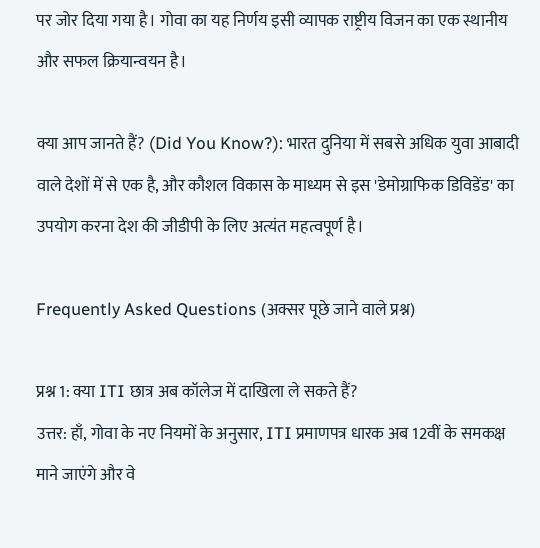पर जोर दिया गया है। गोवा का यह निर्णय इसी व्यापक राष्ट्रीय विजन का एक स्थानीय और सफल क्रियान्वयन है।

क्या आप जानते हैं? (Did You Know?): भारत दुनिया में सबसे अधिक युवा आबादी वाले देशों में से एक है, और कौशल विकास के माध्यम से इस 'डेमोग्राफिक डिविडेंड' का उपयोग करना देश की जीडीपी के लिए अत्यंत महत्वपूर्ण है।

Frequently Asked Questions (अक्सर पूछे जाने वाले प्रश्न)

प्रश्न 1: क्या ITI छात्र अब कॉलेज में दाखिला ले सकते हैं?
उत्तर: हाँ, गोवा के नए नियमों के अनुसार, ITI प्रमाणपत्र धारक अब 12वीं के समकक्ष माने जाएंगे और वे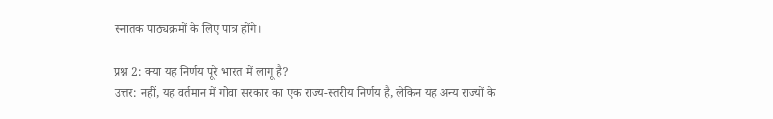स्नातक पाठ्यक्रमों के लिए पात्र होंगे।

प्रश्न 2: क्या यह निर्णय पूरे भारत में लागू है?
उत्तर: नहीं, यह वर्तमान में गोवा सरकार का एक राज्य-स्तरीय निर्णय है, लेकिन यह अन्य राज्यों के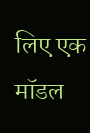लिए एक मॉडल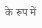के रूप में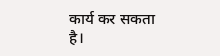कार्य कर सकता है।